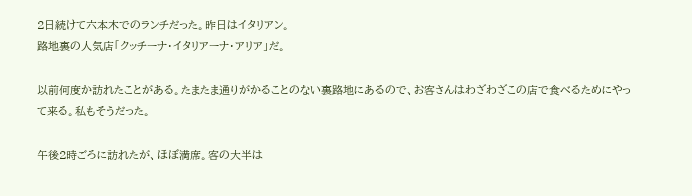2日続けて六本木でのランチだった。昨日はイタリアン。
路地裏の人気店「クッチーナ・イタリアーナ・アリア」だ。

以前何度か訪れたことがある。たまたま通りがかることのない裏路地にあるので、お客さんはわざわざこの店で食べるためにやって来る。私もそうだった。

午後2時ごろに訪れたが、ほぼ満席。客の大半は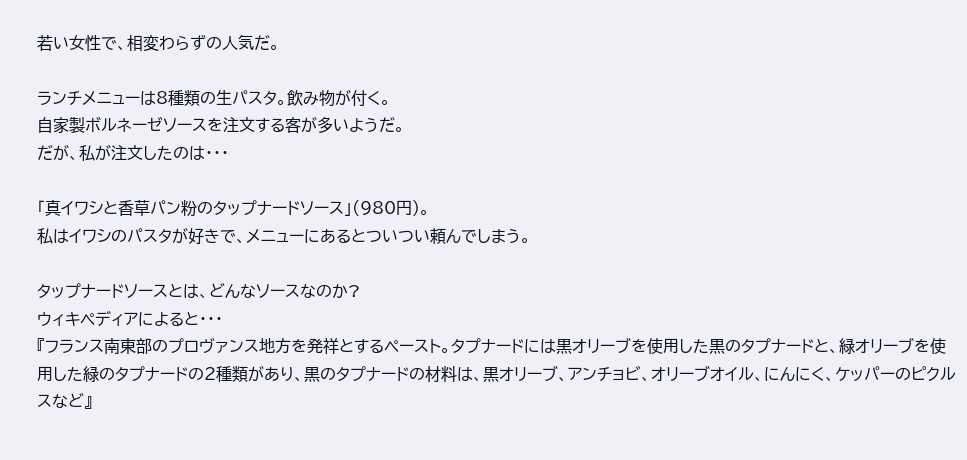若い女性で、相変わらずの人気だ。

ランチメニューは8種類の生パスタ。飲み物が付く。
自家製ボルネーゼソースを注文する客が多いようだ。
だが、私が注文したのは・・・

「真イワシと香草パン粉のタップナードソース」(980円)。
私はイワシのパスタが好きで、メニューにあるとついつい頼んでしまう。

タップナードソースとは、どんなソースなのか?
ウィキペディアによると・・・
『フランス南東部のプロヴァンス地方を発祥とするペースト。タプナードには黒オリーブを使用した黒のタプナードと、緑オリーブを使用した緑のタプナードの2種類があり、黒のタプナードの材料は、黒オリーブ、アンチョビ、オリーブオイル、にんにく、ケッパーのピクルスなど』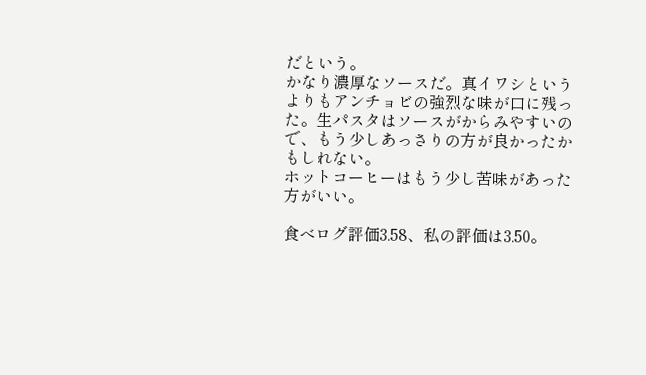だという。
かなり濃厚なソースだ。真イワシというよりもアンチョビの強烈な味が口に残った。生パスタはソースがからみやすいので、もう少しあっさりの方が良かったかもしれない。
ホットコーヒーはもう少し苦味があった方がいい。

食べログ評価3.58、私の評価は3.50。